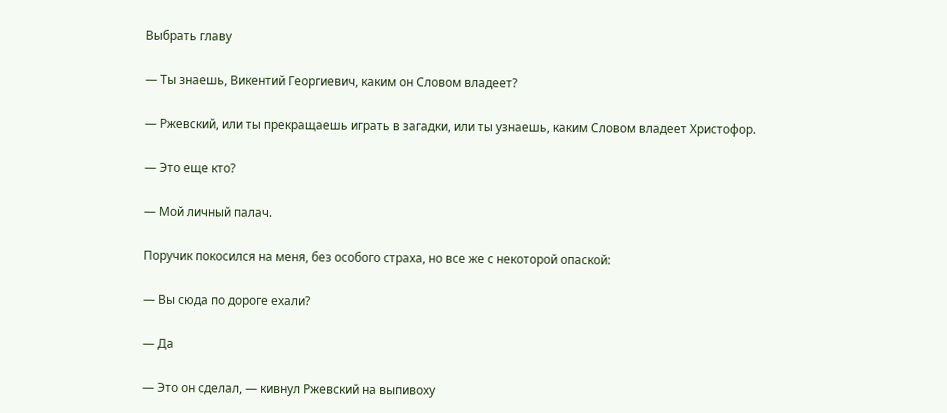Выбрать главу

— Ты знаешь, Викентий Георгиевич, каким он Словом владеет?

— Ржевский, или ты прекращаешь играть в загадки, или ты узнаешь, каким Словом владеет Христофор.

— Это еще кто?

— Мой личный палач.

Поручик покосился на меня, без особого страха, но все же с некоторой опаской:

— Вы сюда по дороге ехали?

— Да

— Это он сделал, — кивнул Ржевский на выпивоху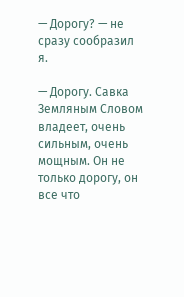— Дорогу? — не сразу сообразил я.

— Дорогу. Савка Земляным Словом владеет, очень сильным, очень мощным. Он не только дорогу, он все что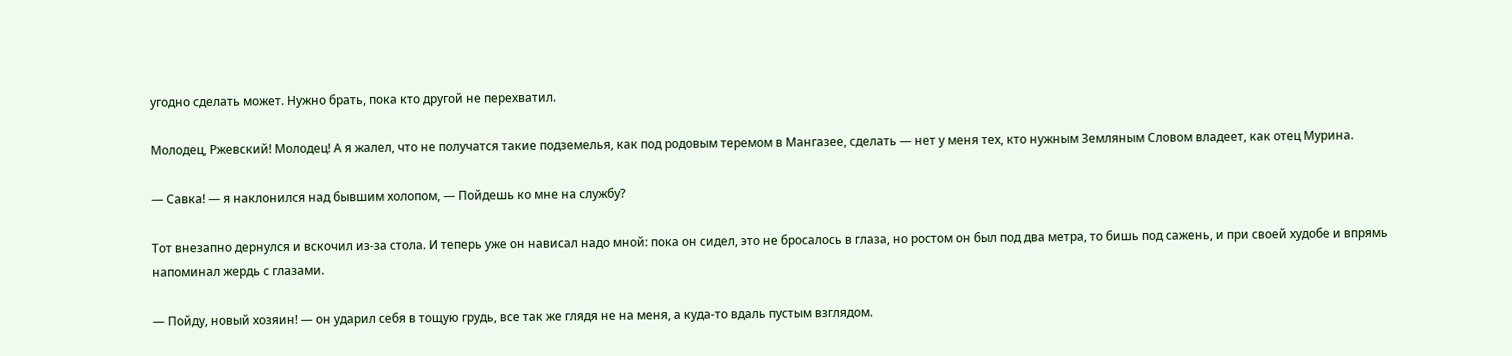угодно сделать может. Нужно брать, пока кто другой не перехватил.

Молодец, Ржевский! Молодец! А я жалел, что не получатся такие подземелья, как под родовым теремом в Мангазее, сделать — нет у меня тех, кто нужным Земляным Словом владеет, как отец Мурина.

— Савка! — я наклонился над бывшим холопом, — Пойдешь ко мне на службу?

Тот внезапно дернулся и вскочил из-за стола. И теперь уже он нависал надо мной: пока он сидел, это не бросалось в глаза, но ростом он был под два метра, то бишь под сажень, и при своей худобе и впрямь напоминал жердь с глазами.

— Пойду, новый хозяин! — он ударил себя в тощую грудь, все так же глядя не на меня, а куда-то вдаль пустым взглядом.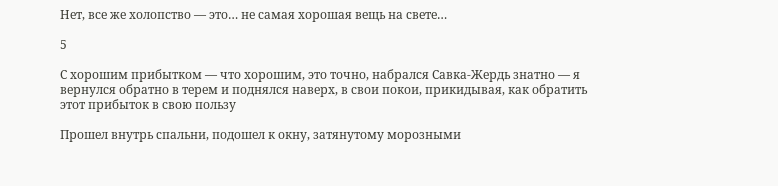Нет, все же холопство — это… не самая хорошая вещь на свете…

5

С хорошим прибытком — что хорошим, это точно, набрался Савка-Жердь знатно — я вернулся обратно в терем и поднялся наверх, в свои покои, прикидывая, как обратить этот прибыток в свою пользу

Прошел внутрь спальни, подошел к окну, затянутому морозными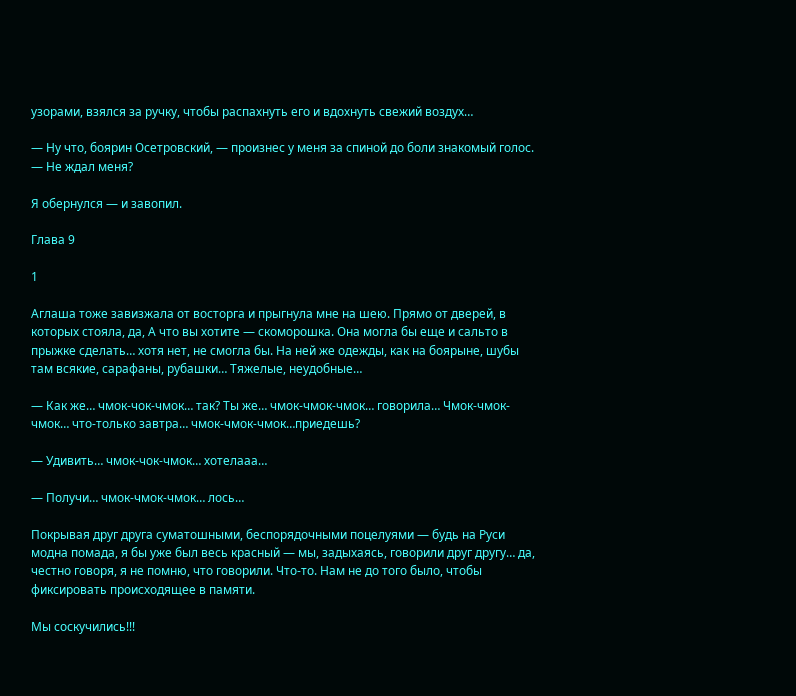узорами, взялся за ручку, чтобы распахнуть его и вдохнуть свежий воздух…

— Ну что, боярин Осетровский, — произнес у меня за спиной до боли знакомый голос. — Не ждал меня?

Я обернулся — и завопил.

Глава 9

1

Аглаша тоже завизжала от восторга и прыгнула мне на шею. Прямо от дверей, в которых стояла, да, А что вы хотите — скоморошка. Она могла бы еще и сальто в прыжке сделать… хотя нет, не смогла бы. На ней же одежды, как на боярыне, шубы там всякие, сарафаны, рубашки… Тяжелые, неудобные…

— Как же… чмок-чок-чмок… так? Ты же… чмок-чмок-чмок… говорила… Чмок-чмок-чмок… что-только завтра… чмок-чмок-чмок…приедешь?

— Удивить… чмок-чок-чмок… хотелааа…

— Получи… чмок-чмок-чмок… лось…

Покрывая друг друга суматошными, беспорядочными поцелуями — будь на Руси модна помада, я бы уже был весь красный — мы, задыхаясь, говорили друг другу… да, честно говоря, я не помню, что говорили. Что-то. Нам не до того было, чтобы фиксировать происходящее в памяти.

Мы соскучились!!!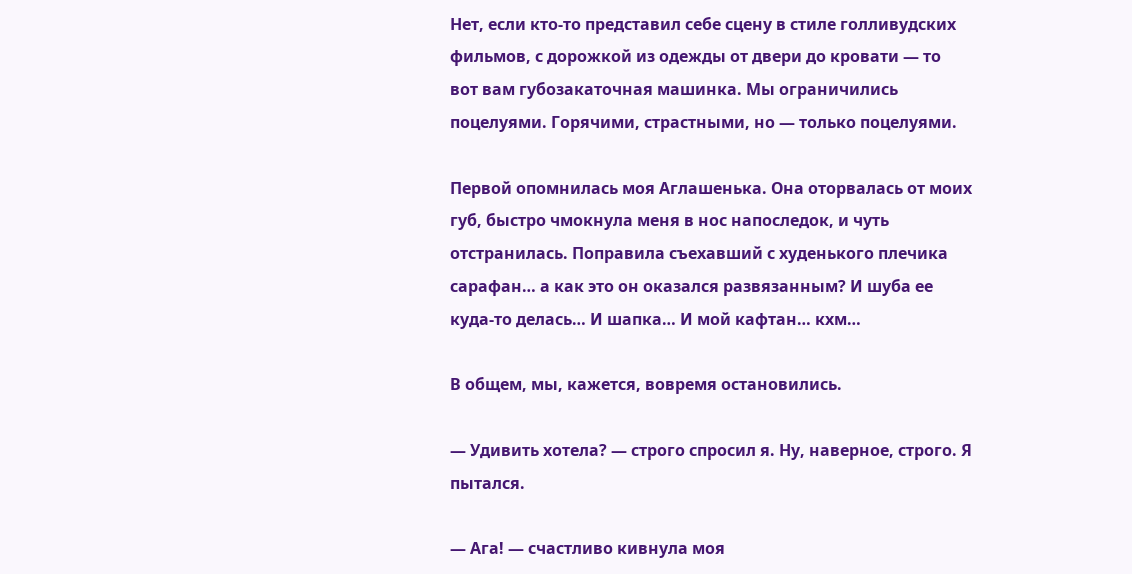Нет, если кто-то представил себе сцену в стиле голливудских фильмов, с дорожкой из одежды от двери до кровати — то вот вам губозакаточная машинка. Мы ограничились поцелуями. Горячими, страстными, но — только поцелуями.

Первой опомнилась моя Аглашенька. Она оторвалась от моих губ, быстро чмокнула меня в нос напоследок, и чуть отстранилась. Поправила съехавший с худенького плечика сарафан… а как это он оказался развязанным? И шуба ее куда-то делась… И шапка… И мой кафтан… кхм…

В общем, мы, кажется, вовремя остановились.

— Удивить хотела? — строго спросил я. Ну, наверное, строго. Я пытался.

— Ага! — счастливо кивнула моя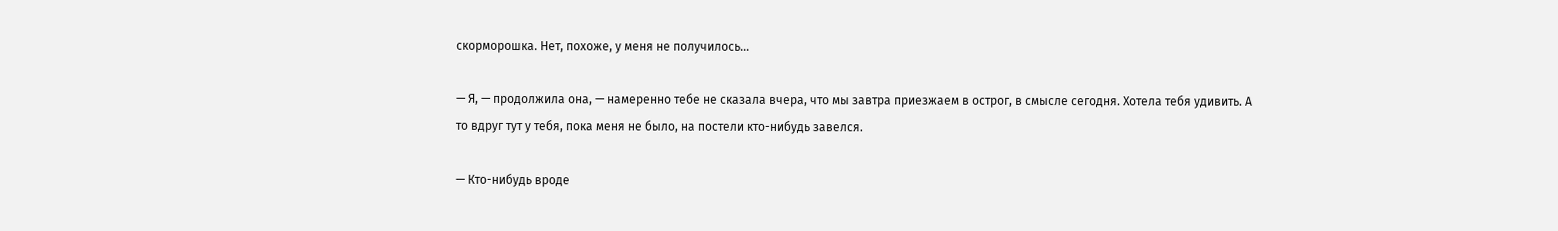скорморошка. Нет, похоже, у меня не получилось…

— Я, — продолжила она, — намеренно тебе не сказала вчера, что мы завтра приезжаем в острог, в смысле сегодня. Хотела тебя удивить. А то вдруг тут у тебя, пока меня не было, на постели кто-нибудь завелся.

— Кто-нибудь вроде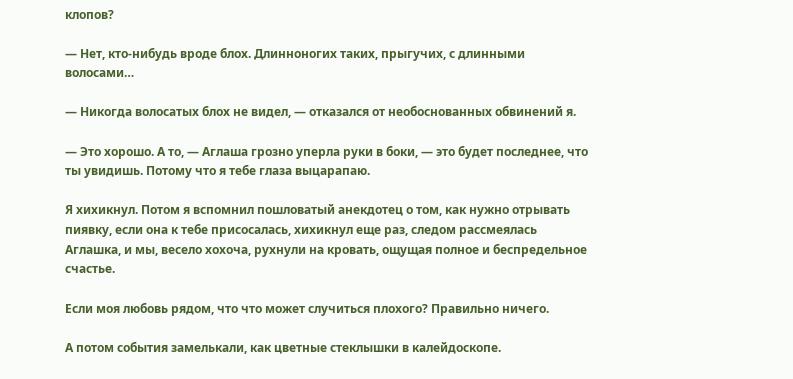клопов?

— Нет, кто-нибудь вроде блох. Длинноногих таких, прыгучих, с длинными волосами…

— Никогда волосатых блох не видел, — отказался от необоснованных обвинений я.

— Это хорошо. А то, — Аглаша грозно уперла руки в боки, — это будет последнее, что ты увидишь. Потому что я тебе глаза выцарапаю.

Я хихикнул. Потом я вспомнил пошловатый анекдотец о том, как нужно отрывать пиявку, если она к тебе присосалась, хихикнул еще раз, следом рассмеялась Аглашка, и мы, весело хохоча, рухнули на кровать, ощущая полное и беспредельное счастье.

Если моя любовь рядом, что что может случиться плохого? Правильно ничего.

А потом события замелькали, как цветные стеклышки в калейдоскопе.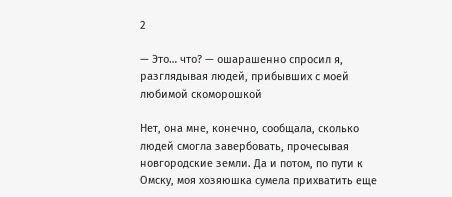2

— Это… что? — ошарашенно спросил я, разглядывая людей, прибывших с моей любимой скоморошкой

Нет, она мне, конечно, сообщала, сколько людей смогла завербовать, прочесывая новгородские земли. Да и потом, по пути к Омску, моя хозяюшка сумела прихватить еще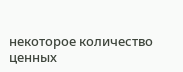некоторое количество ценных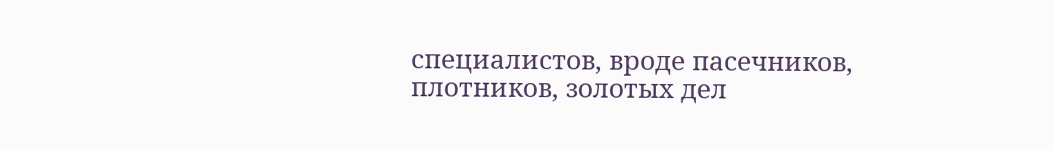специалистов, вроде пасечников, плотников, золотых дел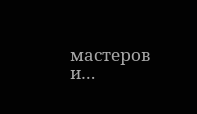мастеров и…